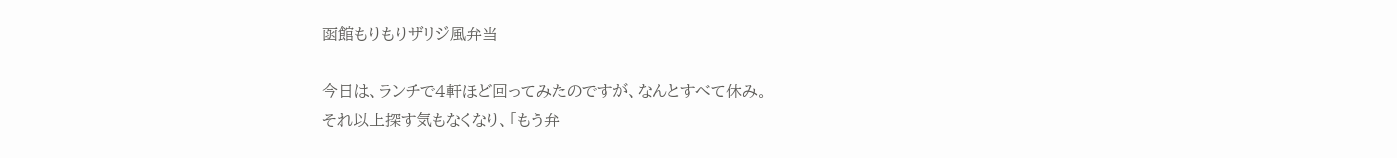函館もりもりザリジ風弁当

今日は、ランチで4軒ほど回ってみたのですが、なんとすべて休み。
それ以上探す気もなくなり、「もう弁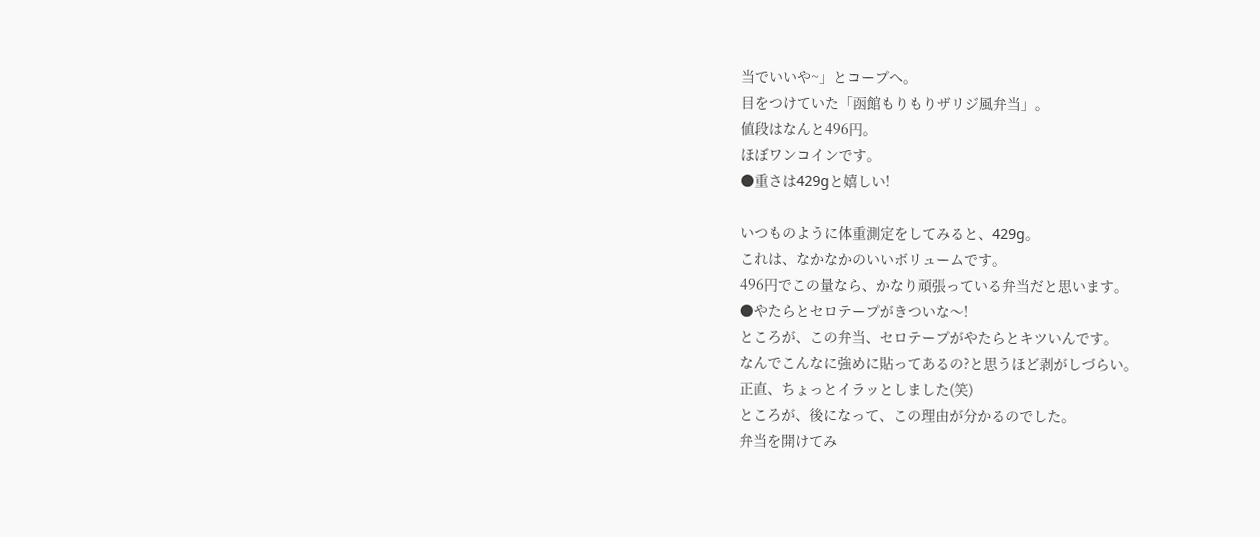当でいいや~」とコープへ。
目をつけていた「函館もりもりザリジ風弁当」。
値段はなんと496円。
ほぼワンコインです。
●重さは429gと嬉しい!

いつものように体重測定をしてみると、429g。
これは、なかなかのいいボリュームです。
496円でこの量なら、かなり頑張っている弁当だと思います。
●やたらとセロテープがきついな〜!
ところが、この弁当、セロテープがやたらとキツいんです。
なんでこんなに強めに貼ってあるの?と思うほど剥がしづらい。
正直、ちょっとイラッとしました(笑)
ところが、後になって、この理由が分かるのでした。
弁当を開けてみ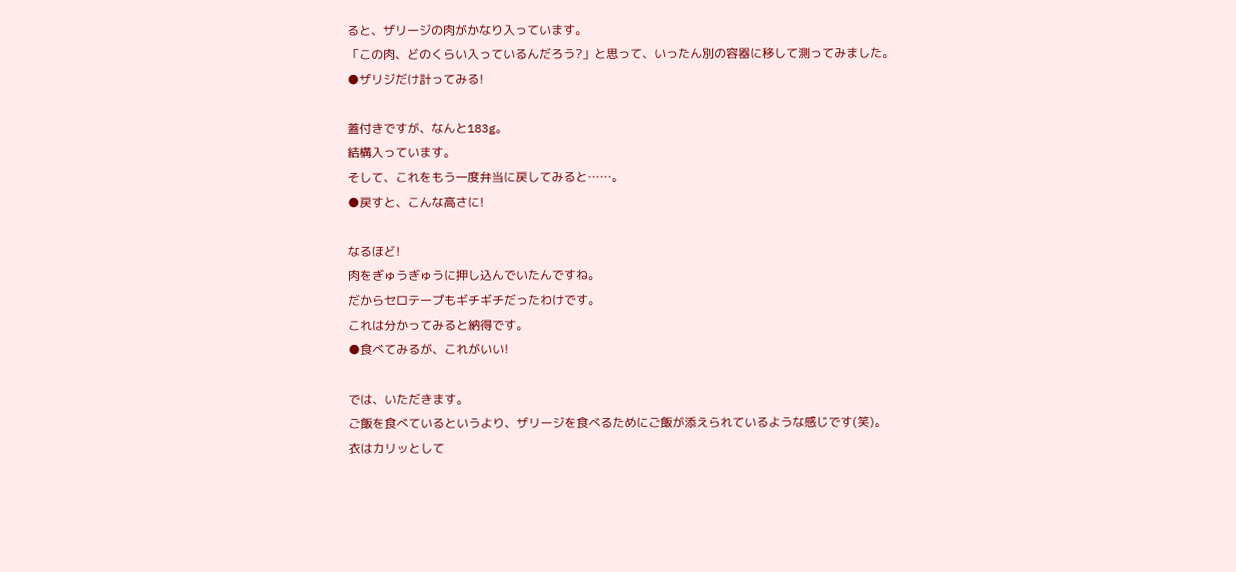ると、ザリージの肉がかなり入っています。
「この肉、どのくらい入っているんだろう?」と思って、いったん別の容器に移して測ってみました。
●ザリジだけ計ってみる!

蓋付きですが、なんと183g。
結構入っています。
そして、これをもう一度弁当に戻してみると……。
●戻すと、こんな高さに!

なるほど!
肉をぎゅうぎゅうに押し込んでいたんですね。
だからセロテープもギチギチだったわけです。
これは分かってみると納得です。
●食べてみるが、これがいい!

では、いただきます。
ご飯を食べているというより、ザリージを食べるためにご飯が添えられているような感じです(笑)。
衣はカリッとして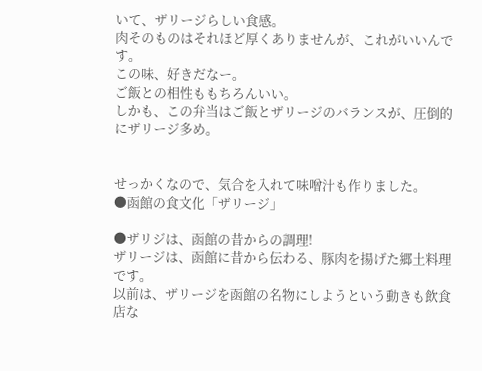いて、ザリージらしい食感。
肉そのものはそれほど厚くありませんが、これがいいんです。
この味、好きだなー。
ご飯との相性ももちろんいい。
しかも、この弁当はご飯とザリージのバランスが、圧倒的にザリージ多め。


せっかくなので、気合を入れて味噌汁も作りました。
●函館の食文化「ザリージ」

●ザリジは、函館の昔からの調理!
ザリージは、函館に昔から伝わる、豚肉を揚げた郷土料理です。
以前は、ザリージを函館の名物にしようという動きも飲食店な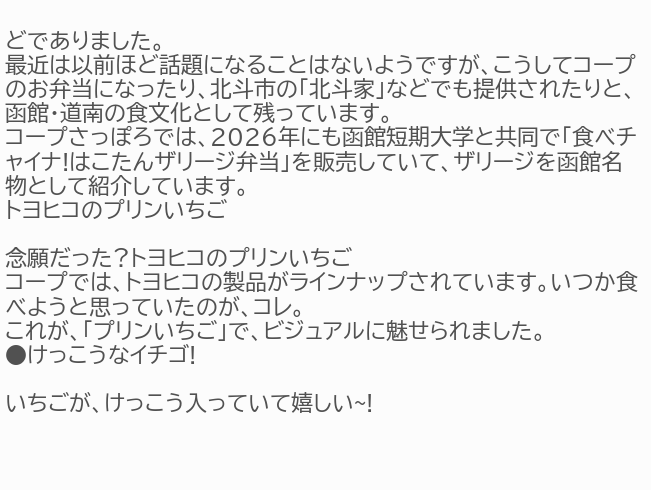どでありました。
最近は以前ほど話題になることはないようですが、こうしてコープのお弁当になったり、北斗市の「北斗家」などでも提供されたりと、函館・道南の食文化として残っています。
コープさっぽろでは、2026年にも函館短期大学と共同で「食べチャイナ!はこたんザリージ弁当」を販売していて、ザリージを函館名物として紹介しています。
トヨヒコのプリンいちご

念願だった?トヨヒコのプリンいちご
コープでは、トヨヒコの製品がラインナップされています。いつか食べようと思っていたのが、コレ。
これが、「プリンいちご」で、ビジュアルに魅せられました。
●けっこうなイチゴ!

いちごが、けっこう入っていて嬉しい~!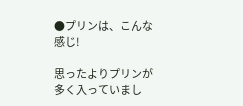●プリンは、こんな感じ!

思ったよりプリンが多く入っていまし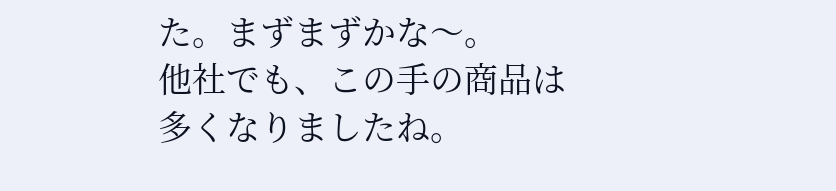た。まずまずかな〜。
他社でも、この手の商品は多くなりましたね。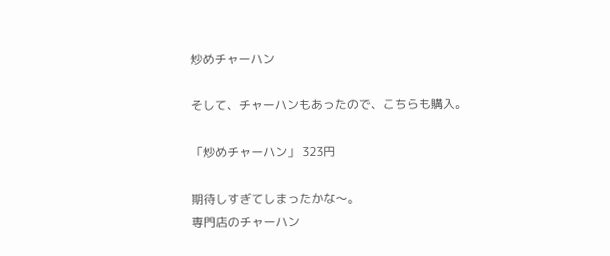炒めチャーハン

そして、チャーハンもあったので、こちらも購入。

「炒めチャーハン」 323円

期待しすぎてしまったかな〜。
専門店のチャーハン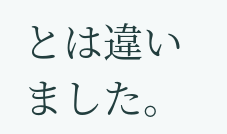とは違いました。